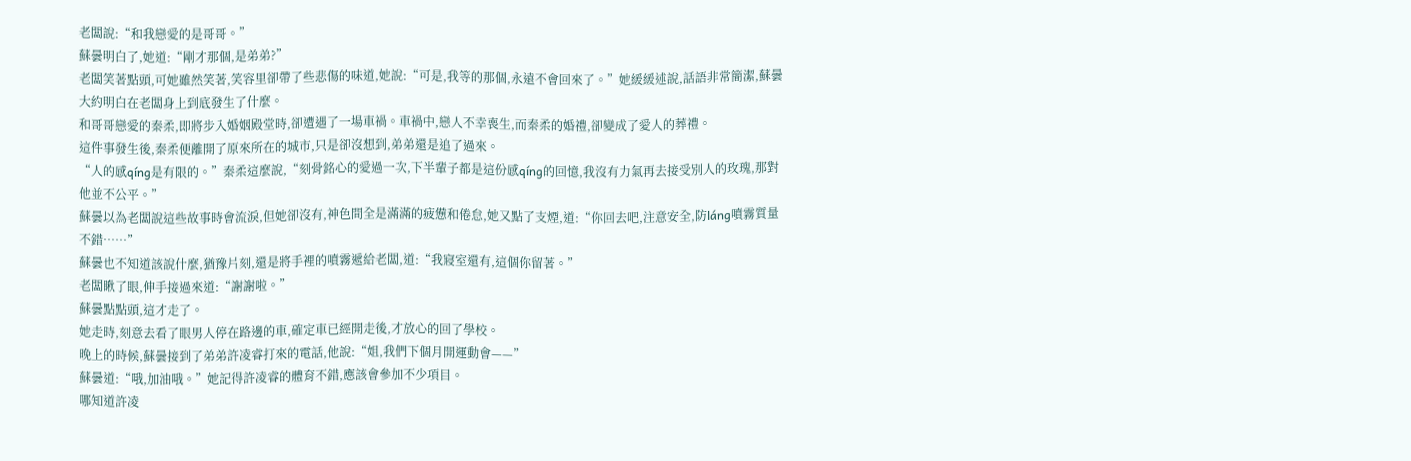老闆說:“和我戀愛的是哥哥。”
蘇曇明白了,她道:“剛才那個,是弟弟?”
老闆笑著點頭,可她雖然笑著,笑容里卻帶了些悲傷的味道,她說:“可是,我等的那個,永遠不會回來了。”她緩緩述說,話語非常簡潔,蘇曇大約明白在老闆身上到底發生了什麼。
和哥哥戀愛的秦柔,即將步入婚姻殿堂時,卻遭遇了一場車禍。車禍中,戀人不幸喪生,而秦柔的婚禮,卻變成了愛人的葬禮。
這件事發生後,秦柔便離開了原來所在的城市,只是卻沒想到,弟弟還是追了過來。
“人的感qíng是有限的。”秦柔這麼說,“刻骨銘心的愛過一次,下半輩子都是這份感qíng的回憶,我沒有力氣再去接受別人的玫瑰,那對他並不公平。”
蘇曇以為老闆說這些故事時會流淚,但她卻沒有,神色間全是滿滿的疲憊和倦怠,她又點了支煙,道:“你回去吧,注意安全,防láng噴霧質量不錯……”
蘇曇也不知道該說什麼,猶豫片刻,還是將手裡的噴霧遞給老闆,道:“我寢室還有,這個你留著。”
老闆瞅了眼,伸手接過來道:“謝謝啦。”
蘇曇點點頭,這才走了。
她走時,刻意去看了眼男人停在路邊的車,確定車已經開走後,才放心的回了學校。
晚上的時候,蘇曇接到了弟弟許凌睿打來的電話,他說:“姐,我們下個月開運動會——”
蘇曇道:“哦,加油哦。”她記得許凌睿的體育不錯,應該會參加不少項目。
哪知道許凌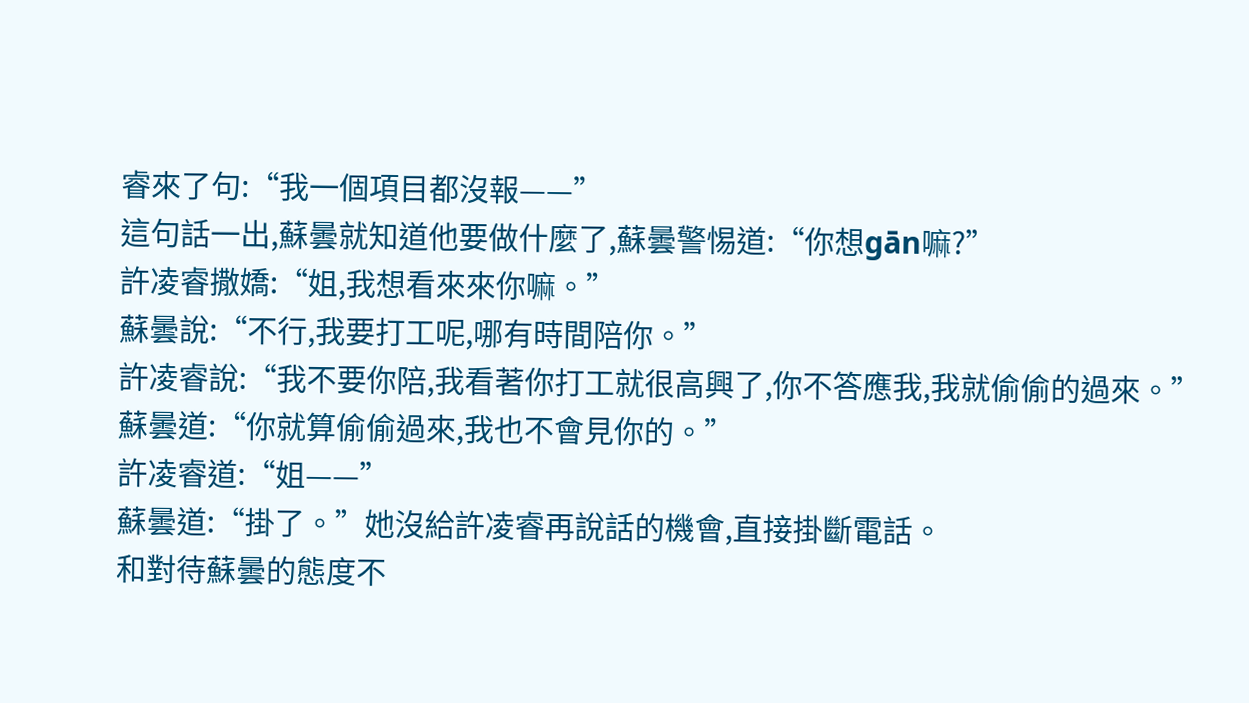睿來了句:“我一個項目都沒報——”
這句話一出,蘇曇就知道他要做什麼了,蘇曇警惕道:“你想gān嘛?”
許凌睿撒嬌:“姐,我想看來來你嘛。”
蘇曇說:“不行,我要打工呢,哪有時間陪你。”
許凌睿說:“我不要你陪,我看著你打工就很高興了,你不答應我,我就偷偷的過來。”
蘇曇道:“你就算偷偷過來,我也不會見你的。”
許凌睿道:“姐——”
蘇曇道:“掛了。”她沒給許凌睿再說話的機會,直接掛斷電話。
和對待蘇曇的態度不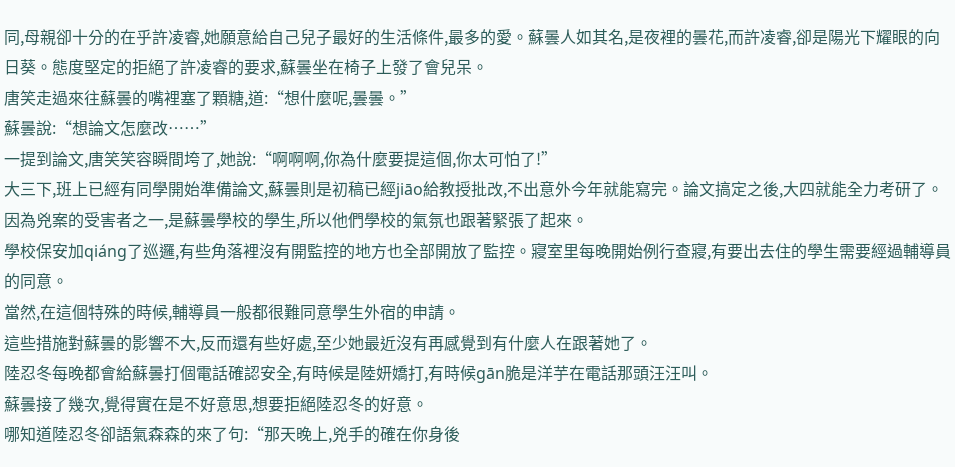同,母親卻十分的在乎許凌睿,她願意給自己兒子最好的生活條件,最多的愛。蘇曇人如其名,是夜裡的曇花,而許凌睿,卻是陽光下耀眼的向日葵。態度堅定的拒絕了許凌睿的要求,蘇曇坐在椅子上發了會兒呆。
唐笑走過來往蘇曇的嘴裡塞了顆糖,道:“想什麼呢,曇曇。”
蘇曇說:“想論文怎麼改……”
一提到論文,唐笑笑容瞬間垮了,她說:“啊啊啊,你為什麼要提這個,你太可怕了!”
大三下,班上已經有同學開始準備論文,蘇曇則是初稿已經jiāo給教授批改,不出意外今年就能寫完。論文搞定之後,大四就能全力考研了。
因為兇案的受害者之一,是蘇曇學校的學生,所以他們學校的氣氛也跟著緊張了起來。
學校保安加qiáng了巡邏,有些角落裡沒有開監控的地方也全部開放了監控。寢室里每晚開始例行查寢,有要出去住的學生需要經過輔導員的同意。
當然,在這個特殊的時候,輔導員一般都很難同意學生外宿的申請。
這些措施對蘇曇的影響不大,反而還有些好處,至少她最近沒有再感覺到有什麼人在跟著她了。
陸忍冬每晚都會給蘇曇打個電話確認安全,有時候是陸妍嬌打,有時候gān脆是洋芋在電話那頭汪汪叫。
蘇曇接了幾次,覺得實在是不好意思,想要拒絕陸忍冬的好意。
哪知道陸忍冬卻語氣森森的來了句:“那天晚上,兇手的確在你身後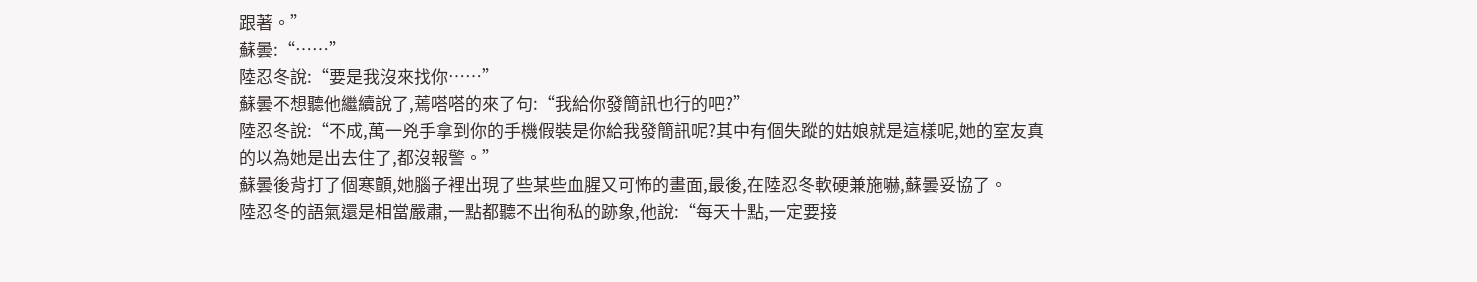跟著。”
蘇曇:“……”
陸忍冬說:“要是我沒來找你……”
蘇曇不想聽他繼續說了,蔫嗒嗒的來了句:“我給你發簡訊也行的吧?”
陸忍冬說:“不成,萬一兇手拿到你的手機假裝是你給我發簡訊呢?其中有個失蹤的姑娘就是這樣呢,她的室友真的以為她是出去住了,都沒報警。”
蘇曇後背打了個寒顫,她腦子裡出現了些某些血腥又可怖的畫面,最後,在陸忍冬軟硬兼施嚇,蘇曇妥協了。
陸忍冬的語氣還是相當嚴肅,一點都聽不出徇私的跡象,他說:“每天十點,一定要接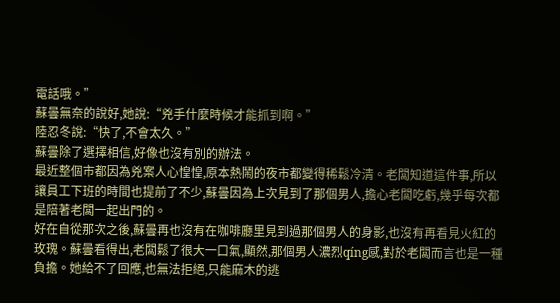電話哦。”
蘇曇無奈的說好,她說:“兇手什麼時候才能抓到啊。”
陸忍冬說:“快了,不會太久。”
蘇曇除了選擇相信,好像也沒有別的辦法。
最近整個市都因為兇案人心惶惶,原本熱鬧的夜市都變得稀鬆冷清。老闆知道這件事,所以讓員工下班的時間也提前了不少,蘇曇因為上次見到了那個男人,擔心老闆吃虧,幾乎每次都是陪著老闆一起出門的。
好在自從那次之後,蘇曇再也沒有在咖啡廳里見到過那個男人的身影,也沒有再看見火紅的玫瑰。蘇曇看得出,老闆鬆了很大一口氣,顯然,那個男人濃烈qíng感,對於老闆而言也是一種負擔。她給不了回應,也無法拒絕,只能麻木的逃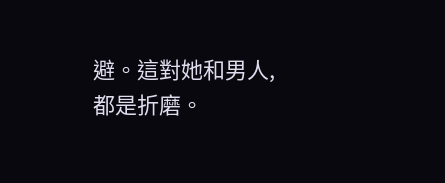避。這對她和男人,都是折磨。